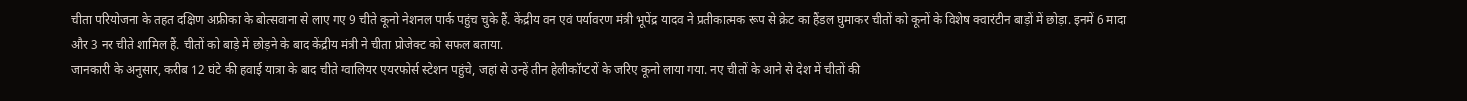चीता परियोजना के तहत दक्षिण अफ्रीका के बोत्सवाना से लाए गए 9 चीते कूनो नेशनल पार्क पहुंच चुके हैं. केंद्रीय वन एवं पर्यावरण मंत्री भूपेंद्र यादव ने प्रतीकात्मक रूप से क्रेट का हैंडल घुमाकर चीतों को कूनों के विशेष क्वारंटीन बाड़ों में छोड़ा. इनमें 6 मादा और 3 नर चीते शामिल हैं. चीतों को बाड़े में छोड़ने के बाद केंद्रीय मंत्री ने चीता प्रोजेक्ट को सफल बताया.
जानकारी के अनुसार, करीब 12 घंटे की हवाई यात्रा के बाद चीते ग्वालियर एयरफोर्स स्टेशन पहुंचे, जहां से उन्हें तीन हेलीकॉप्टरों के जरिए कूनो लाया गया. नए चीतों के आने से देश में चीतों की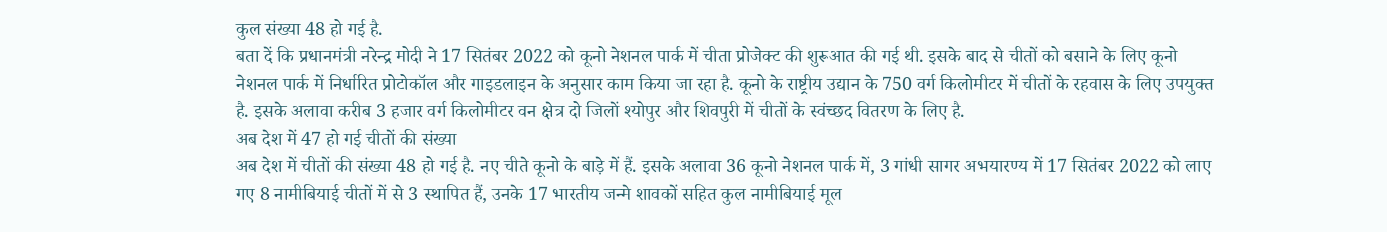कुल संख्या 48 हो गई है.
बता दें कि प्रधानमंत्री नरेन्द्र मोदी ने 17 सितंबर 2022 को कूनो नेशनल पार्क में चीता प्रोजेक्ट की शुरूआत की गई थी. इसके बाद से चीतों को बसाने के लिए कूनो नेशनल पार्क में निर्धारित प्रोटोकॉल और गाइडलाइन के अनुसार काम किया जा रहा है. कूनो के राष्ट्रीय उद्यान के 750 वर्ग किलोमीटर में चीतों के रहवास के लिए उपयुक्त है. इसके अलावा करीब 3 हजार वर्ग किलोमीटर वन क्षेत्र दो जिलों श्योपुर और शिवपुरी में चीतों के स्वंच्छद वितरण के लिए है.
अब देश में 47 हो गई चीतों की संख्या
अब देश में चीतों की संख्या 48 हो गई है. नए चीते कूनो के बाड़े में हैं. इसके अलावा 36 कूनो नेशनल पार्क में, 3 गांधी सागर अभयारण्य में 17 सितंबर 2022 को लाए गए 8 नामीबियाई चीतों में से 3 स्थापित हैं, उनके 17 भारतीय जन्मे शावकों सहित कुल नामीबियाई मूल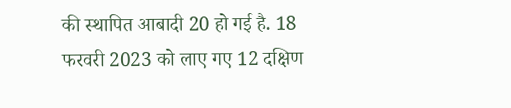की स्थापित आबादी 20 हो गई है. 18 फरवरी 2023 को लाए गए 12 दक्षिण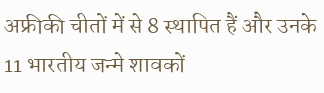अफ्रीकी चीतों में से 8 स्थापित हैं और उनके 11 भारतीय जन्मे शावकों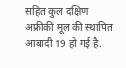सहित कुल दक्षिण अफ्रीकी मूल की स्थापित आबादी 19 हो गई है.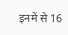इनमें से 16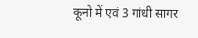कूनो में एवं 3 गांधी सागर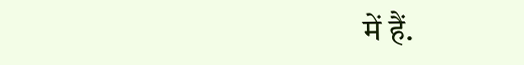में हैं.